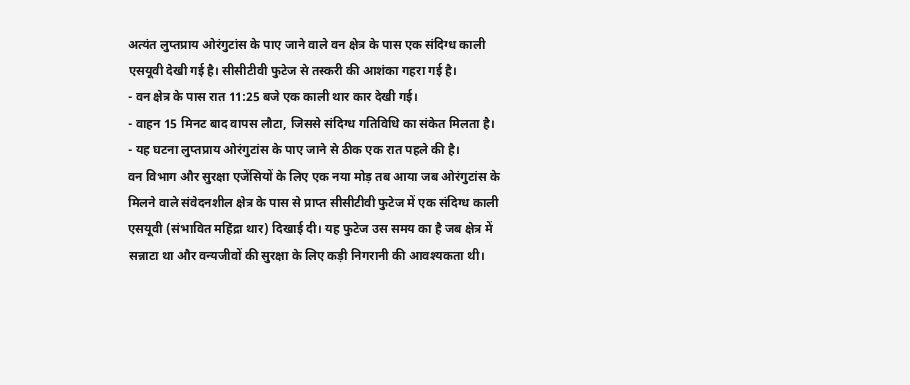अत्यंत लुप्तप्राय ओरंगुटांस के पाए जाने वाले वन क्षेत्र के पास एक संदिग्ध काली एसयूवी देखी गई है। सीसीटीवी फुटेज से तस्करी की आशंका गहरा गई है।
- वन क्षेत्र के पास रात 11:25 बजे एक काली थार कार देखी गई।
- वाहन 15 मिनट बाद वापस लौटा, जिससे संदिग्ध गतिविधि का संकेत मिलता है।
- यह घटना लुप्तप्राय ओरंगुटांस के पाए जाने से ठीक एक रात पहले की है।
वन विभाग और सुरक्षा एजेंसियों के लिए एक नया मोड़ तब आया जब ओरंगुटांस के मिलने वाले संवेदनशील क्षेत्र के पास से प्राप्त सीसीटीवी फुटेज में एक संदिग्ध काली एसयूवी (संभावित महिंद्रा थार) दिखाई दी। यह फुटेज उस समय का है जब क्षेत्र में सन्नाटा था और वन्यजीवों की सुरक्षा के लिए कड़ी निगरानी की आवश्यकता थी।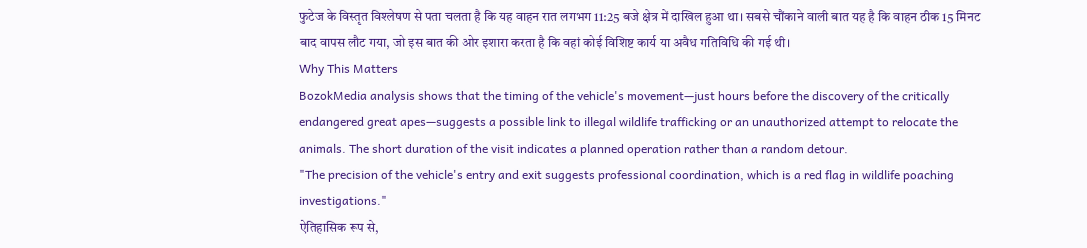फुटेज के विस्तृत विश्लेषण से पता चलता है कि यह वाहन रात लगभग 11:25 बजे क्षेत्र में दाखिल हुआ था। सबसे चौंकाने वाली बात यह है कि वाहन ठीक 15 मिनट बाद वापस लौट गया, जो इस बात की ओर इशारा करता है कि वहां कोई विशिष्ट कार्य या अवैध गतिविधि की गई थी।
Why This Matters
BozokMedia analysis shows that the timing of the vehicle's movement—just hours before the discovery of the critically endangered great apes—suggests a possible link to illegal wildlife trafficking or an unauthorized attempt to relocate the animals. The short duration of the visit indicates a planned operation rather than a random detour.
"The precision of the vehicle's entry and exit suggests professional coordination, which is a red flag in wildlife poaching investigations."
ऐतिहासिक रूप से,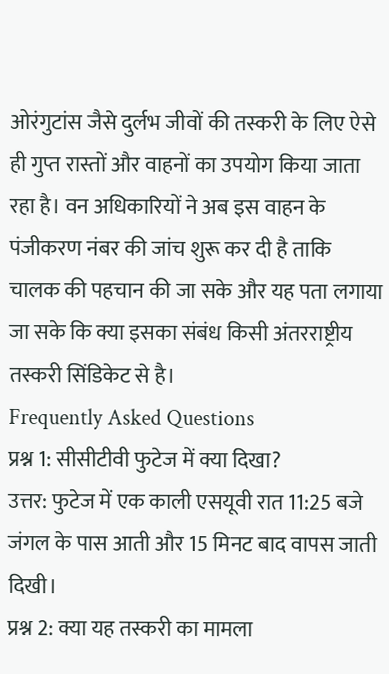ओरंगुटांस जैसे दुर्लभ जीवों की तस्करी के लिए ऐसे ही गुप्त रास्तों और वाहनों का उपयोग किया जाता रहा है। वन अधिकारियों ने अब इस वाहन के पंजीकरण नंबर की जांच शुरू कर दी है ताकि चालक की पहचान की जा सके और यह पता लगाया जा सके कि क्या इसका संबंध किसी अंतरराष्ट्रीय तस्करी सिंडिकेट से है।
Frequently Asked Questions
प्रश्न 1: सीसीटीवी फुटेज में क्या दिखा?
उत्तर: फुटेज में एक काली एसयूवी रात 11:25 बजे जंगल के पास आती और 15 मिनट बाद वापस जाती दिखी।
प्रश्न 2: क्या यह तस्करी का मामला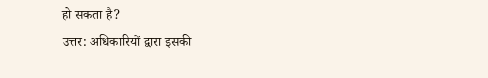हो सकता है?
उत्तर: अधिकारियों द्वारा इसकी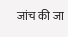जांच की जा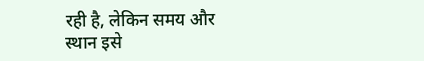रही है, लेकिन समय और स्थान इसे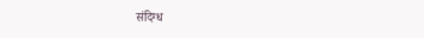संदिग्ध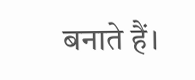बनाते हैं।